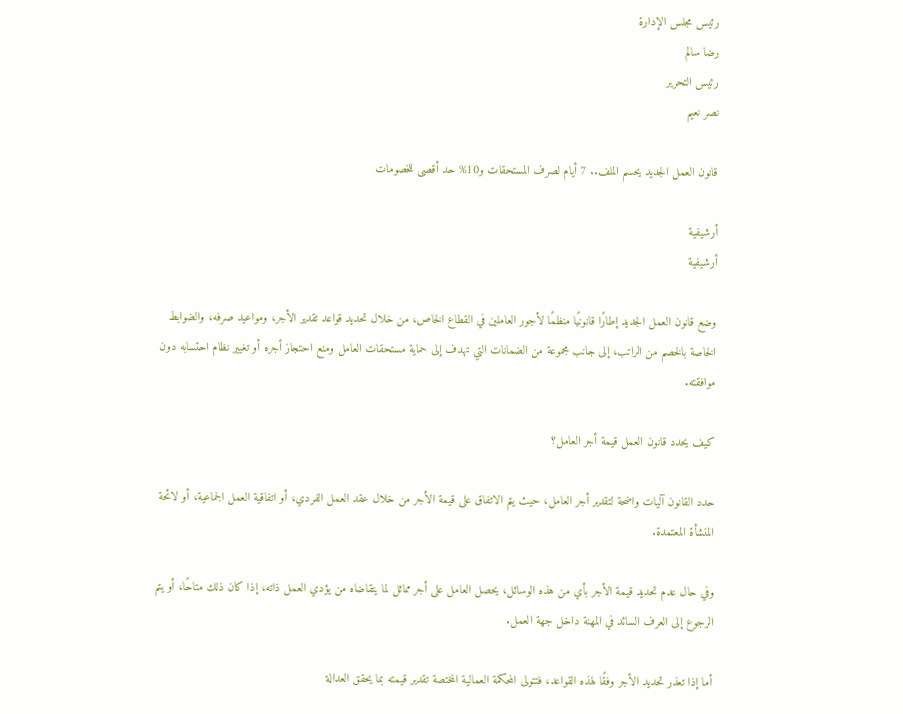رئيس مجلس الإدارة
رضا سالم
رئيس التحرير
نصر نعيم

قانون العمل الجديد يحسم الملف.. 7 أيام لصرف المستحقات و10% حد أقصى للخصومات

أرشيفية
أرشيفية

وضع قانون العمل الجديد إطارًا قانونيًا منظمًا لأجور العاملين في القطاع الخاص، من خلال تحديد قواعد تقدير الأجر، ومواعيد صرفه، والضوابط الخاصة بالخصم من الراتب، إلى جانب مجموعة من الضمانات التي تهدف إلى حماية مستحقات العامل ومنع احتجاز أجره أو تغيير نظام احتسابه دون موافقته.

كيف يحدد قانون العمل قيمة أجر العامل؟

حدد القانون آليات واضحة لتقدير أجر العامل، حيث يتم الاتفاق على قيمة الأجر من خلال عقد العمل الفردي، أو اتفاقية العمل الجماعية، أو لائحة المنشأة المعتمدة.

وفي حال عدم تحديد قيمة الأجر بأي من هذه الوسائل، يحصل العامل على أجر مماثل لما يتقاضاه من يؤدي العمل ذاته، إذا كان ذلك متاحًا، أو يتم الرجوع إلى العرف السائد في المهنة داخل جهة العمل.

أما إذا تعذر تحديد الأجر وفقًا لهذه القواعد، فتتولى المحكمة العمالية المختصة تقدير قيمته بما يحقق العدالة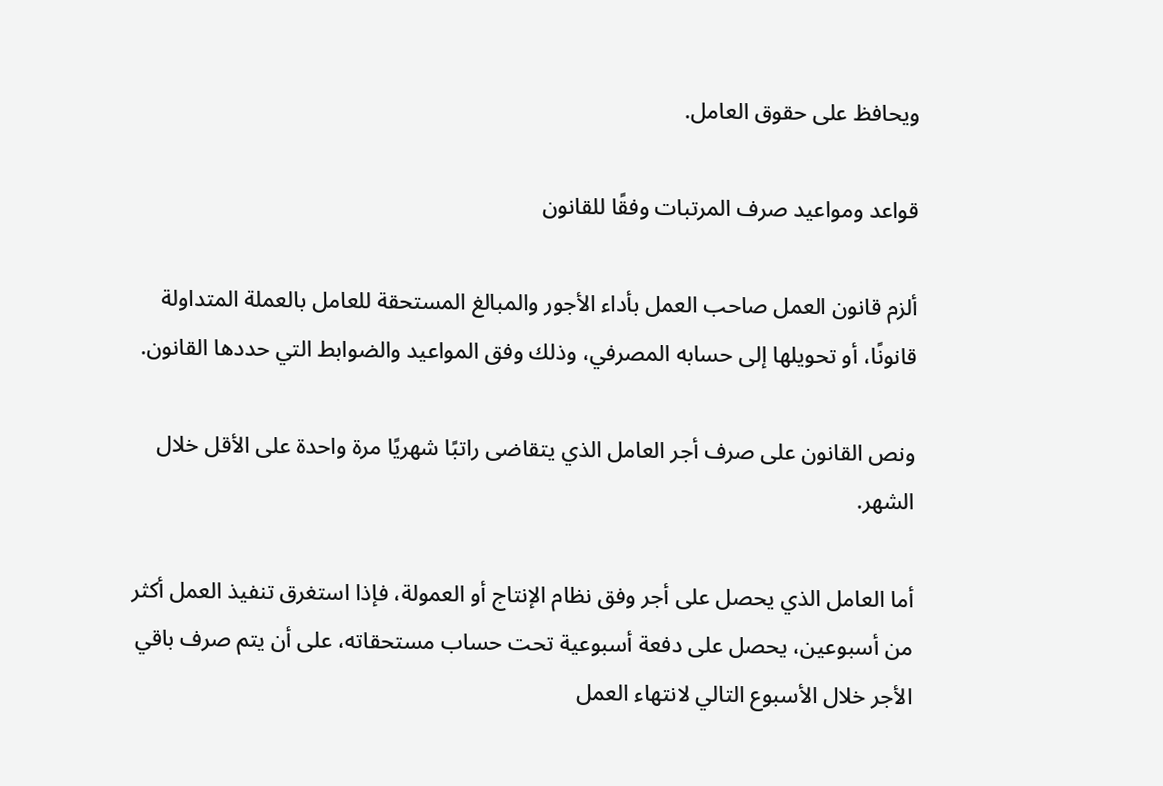ويحافظ على حقوق العامل.

قواعد ومواعيد صرف المرتبات وفقًا للقانون

ألزم قانون العمل صاحب العمل بأداء الأجور والمبالغ المستحقة للعامل بالعملة المتداولة قانونًا، أو تحويلها إلى حسابه المصرفي، وذلك وفق المواعيد والضوابط التي حددها القانون.

ونص القانون على صرف أجر العامل الذي يتقاضى راتبًا شهريًا مرة واحدة على الأقل خلال الشهر.

أما العامل الذي يحصل على أجر وفق نظام الإنتاج أو العمولة، فإذا استغرق تنفيذ العمل أكثر من أسبوعين، يحصل على دفعة أسبوعية تحت حساب مستحقاته، على أن يتم صرف باقي الأجر خلال الأسبوع التالي لانتهاء العمل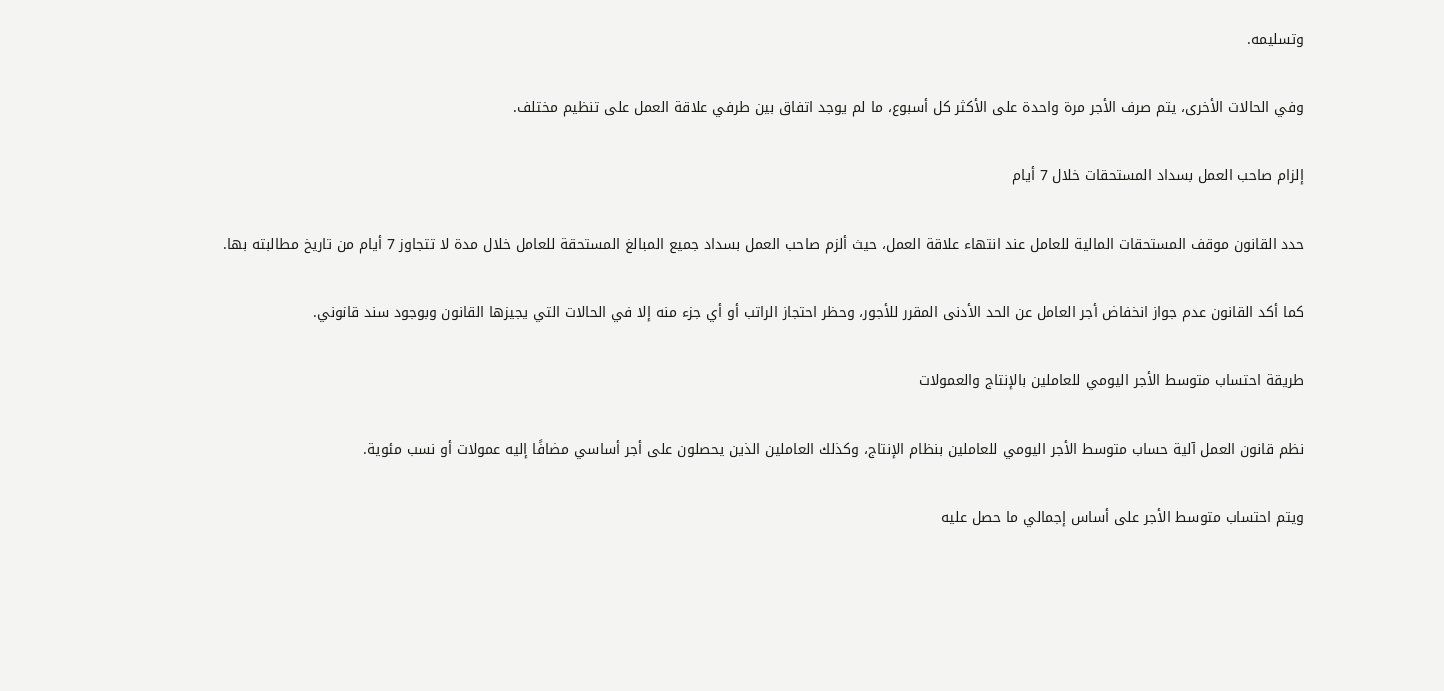وتسليمه.

وفي الحالات الأخرى، يتم صرف الأجر مرة واحدة على الأكثر كل أسبوع، ما لم يوجد اتفاق بين طرفي علاقة العمل على تنظيم مختلف.

إلزام صاحب العمل بسداد المستحقات خلال 7 أيام

حدد القانون موقف المستحقات المالية للعامل عند انتهاء علاقة العمل، حيث ألزم صاحب العمل بسداد جميع المبالغ المستحقة للعامل خلال مدة لا تتجاوز 7 أيام من تاريخ مطالبته بها.

كما أكد القانون عدم جواز انخفاض أجر العامل عن الحد الأدنى المقرر للأجور، وحظر احتجاز الراتب أو أي جزء منه إلا في الحالات التي يجيزها القانون وبوجود سند قانوني.

طريقة احتساب متوسط الأجر اليومي للعاملين بالإنتاج والعمولات

نظم قانون العمل آلية حساب متوسط الأجر اليومي للعاملين بنظام الإنتاج، وكذلك العاملين الذين يحصلون على أجر أساسي مضافًا إليه عمولات أو نسب مئوية.

ويتم احتساب متوسط الأجر على أساس إجمالي ما حصل عليه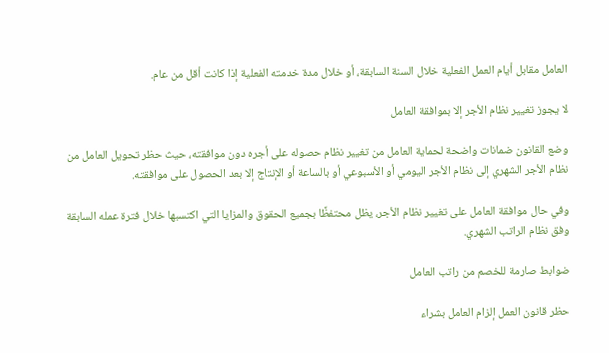العامل مقابل أيام العمل الفعلية خلال السنة السابقة، أو خلال مدة خدمته الفعلية إذا كانت أقل من عام.

لا يجوز تغيير نظام الأجر إلا بموافقة العامل

وضع القانون ضمانات واضحة لحماية العامل من تغيير نظام حصوله على أجره دون موافقته، حيث حظر تحويل العامل من نظام الأجر الشهري إلى نظام الأجر اليومي أو الأسبوعي أو بالساعة أو الإنتاج إلا بعد الحصول على موافقته.

وفي حال موافقة العامل على تغيير نظام الأجر، يظل محتفظًا بجميع الحقوق والمزايا التي اكتسبها خلال فترة عمله السابقة وفق نظام الراتب الشهري.

ضوابط صارمة للخصم من راتب العامل

حظر قانون العمل إلزام العامل بشراء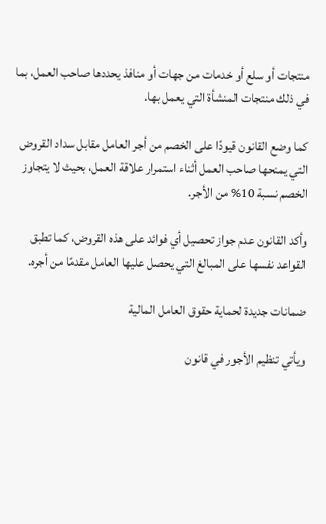منتجات أو سلع أو خدمات من جهات أو منافذ يحددها صاحب العمل، بما في ذلك منتجات المنشأة التي يعمل بها.

كما وضع القانون قيودًا على الخصم من أجر العامل مقابل سداد القروض التي يمنحها صاحب العمل أثناء استمرار علاقة العمل، بحيث لا يتجاوز الخصم نسبة 10% من الأجر.

وأكد القانون عدم جواز تحصيل أي فوائد على هذه القروض، كما تطبق القواعد نفسها على المبالغ التي يحصل عليها العامل مقدمًا من أجره.

ضمانات جديدة لحماية حقوق العامل المالية

ويأتي تنظيم الأجور في قانون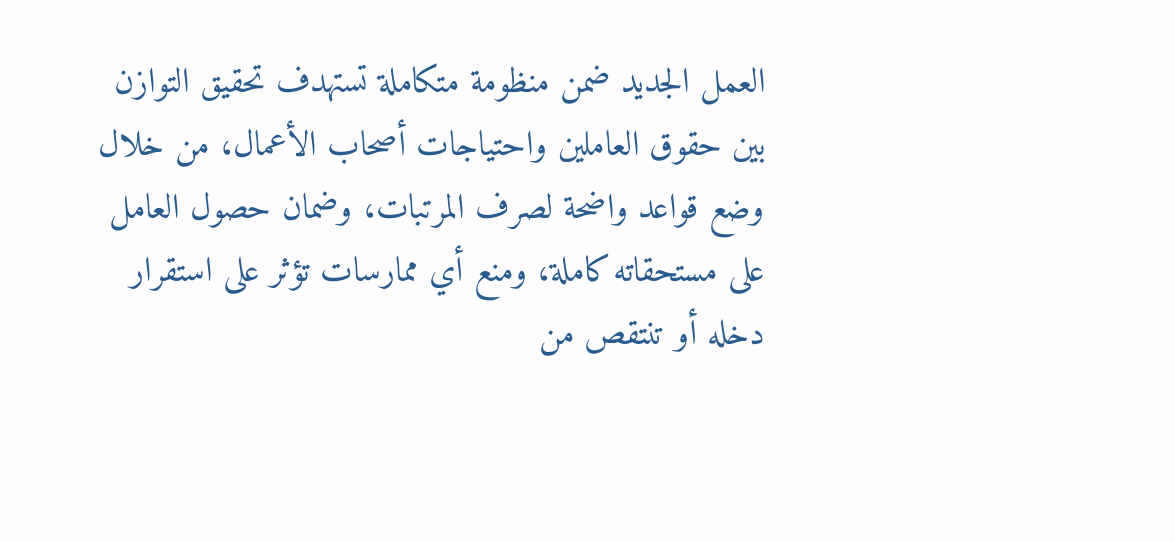العمل الجديد ضمن منظومة متكاملة تستهدف تحقيق التوازن بين حقوق العاملين واحتياجات أصحاب الأعمال، من خلال وضع قواعد واضحة لصرف المرتبات، وضمان حصول العامل على مستحقاته كاملة، ومنع أي ممارسات تؤثر على استقرار دخله أو تنتقص من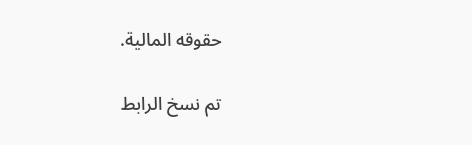حقوقه المالية.

تم نسخ الرابط